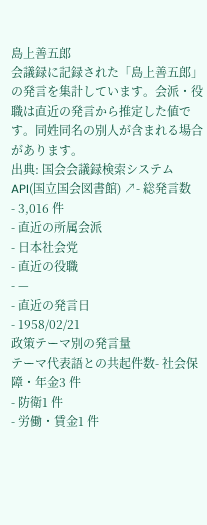島上善五郎
会議録に記録された「島上善五郎」の発言を集計しています。会派・役職は直近の発言から推定した値です。同姓同名の別人が含まれる場合があります。
出典: 国会会議録検索システム API(国立国会図書館) ↗- 総発言数
- 3,016 件
- 直近の所属会派
- 日本社会党
- 直近の役職
- —
- 直近の発言日
- 1958/02/21
政策テーマ別の発言量
テーマ代表語との共起件数- 社会保障・年金3 件
- 防衛1 件
- 労働・賃金1 件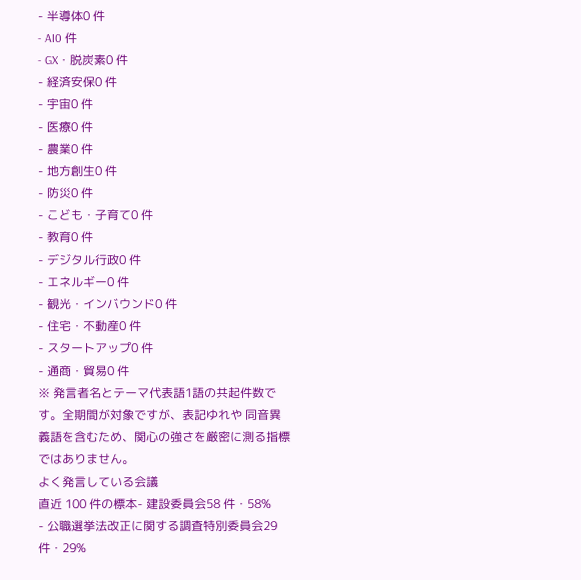- 半導体0 件
- AI0 件
- GX・脱炭素0 件
- 経済安保0 件
- 宇宙0 件
- 医療0 件
- 農業0 件
- 地方創生0 件
- 防災0 件
- こども・子育て0 件
- 教育0 件
- デジタル行政0 件
- エネルギー0 件
- 観光・インバウンド0 件
- 住宅・不動産0 件
- スタートアップ0 件
- 通商・貿易0 件
※ 発言者名とテーマ代表語1語の共起件数です。全期間が対象ですが、表記ゆれや 同音異義語を含むため、関心の強さを厳密に測る指標ではありません。
よく発言している会議
直近 100 件の標本- 建設委員会58 件・58%
- 公職選挙法改正に関する調査特別委員会29 件・29%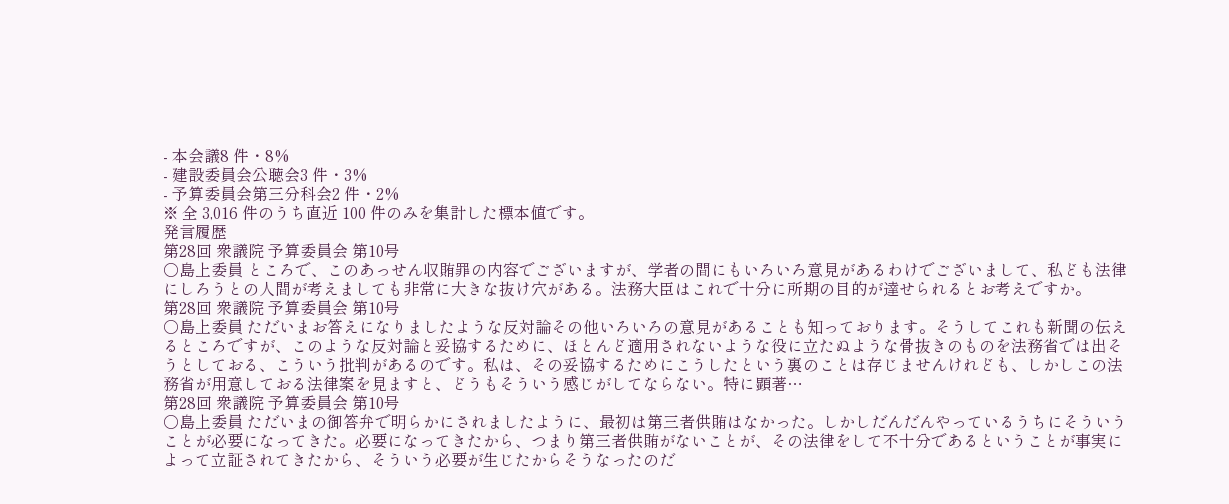- 本会議8 件・8%
- 建設委員会公聴会3 件・3%
- 予算委員会第三分科会2 件・2%
※ 全 3,016 件のうち直近 100 件のみを集計した標本値です。
発言履歴
第28回 衆議院 予算委員会 第10号
○島上委員 ところで、このあっせん収賄罪の内容でございますが、学者の間にもいろいろ意見があるわけでございまして、私ども法律にしろうとの人間が考えましても非常に大きな抜け穴がある。法務大臣はこれで十分に所期の目的が達せられるとお考えですか。
第28回 衆議院 予算委員会 第10号
○島上委員 ただいまお答えになりましたような反対論その他いろいろの意見があることも知っております。そうしてこれも新聞の伝えるところですが、このような反対論と妥協するために、ほとんど適用されないような役に立たぬような骨抜きのものを法務省では出そうとしておる、こういう批判があるのです。私は、その妥協するためにこうしたという裏のことは存じませんけれども、しかしこの法務省が用意しておる法律案を見ますと、どうもそういう感じがしてならない。特に顕著…
第28回 衆議院 予算委員会 第10号
○島上委員 ただいまの御答弁で明らかにされましたように、最初は第三者供賄はなかった。しかしだんだんやっているうちにそういうことが必要になってきた。必要になってきたから、つまり第三者供賄がないことが、その法律をして不十分であるということが事実によって立証されてきたから、そういう必要が生じたからそうなったのだ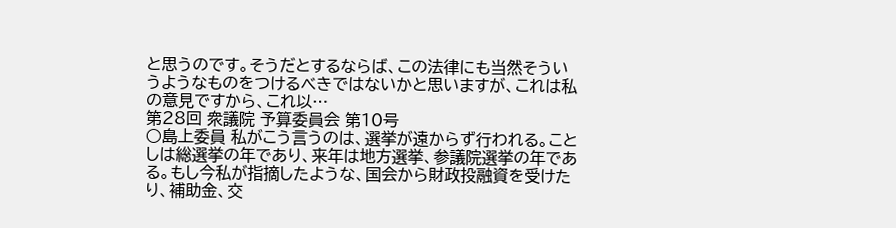と思うのです。そうだとするならば、この法律にも当然そういうようなものをつけるべきではないかと思いますが、これは私の意見ですから、これ以…
第28回 衆議院 予算委員会 第10号
○島上委員 私がこう言うのは、選挙が遠からず行われる。ことしは総選挙の年であり、来年は地方選挙、参議院選挙の年である。もし今私が指摘したような、国会から財政投融資を受けたり、補助金、交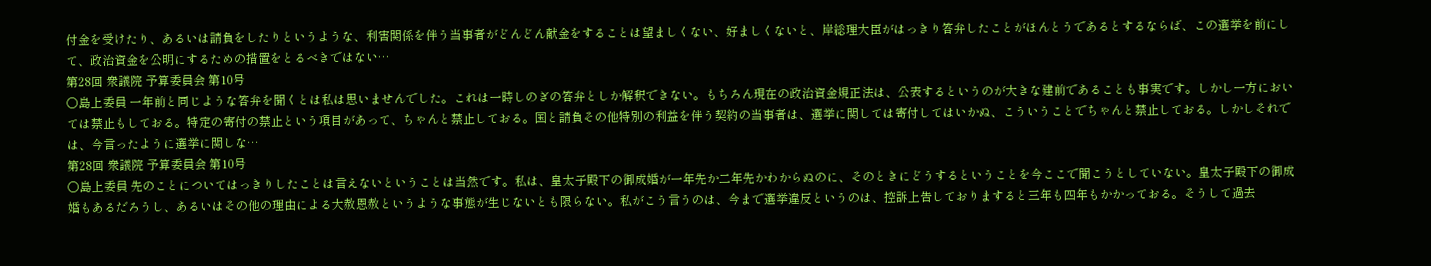付金を受けたり、あるいは請負をしたりというような、利害関係を伴う当事者がどんどん献金をすることは望ましくない、好ましくないと、岸総理大臣がはっきり答弁したことがほんとうであるとするならば、この選挙を前にして、政治資金を公明にするための措置をとるべきではない…
第28回 衆議院 予算委員会 第10号
○島上委員 一年前と同じような答弁を聞くとは私は思いませんでした。これは一時しのぎの答弁としか解釈できない。もちろん現在の政治資金規正法は、公表するというのが大きな建前であることも事実です。しかし一方においては禁止もしておる。特定の寄付の禁止という項目があって、ちゃんと禁止しておる。国と請負その他特別の利益を伴う契約の当事者は、選挙に関しては寄付してはいかぬ、こういうことでちゃんと禁止しておる。しかしそれでは、今言ったように選挙に関しな…
第28回 衆議院 予算委員会 第10号
○島上委員 先のことについてはっきりしたことは言えないということは当然です。私は、皇太子殿下の御成婚が一年先か二年先かわからぬのに、そのときにどうするということを今ここで聞こうとしていない。皇太子殿下の御成婚もあるだろうし、あるいはその他の理由による大赦恩赦というような事態が生じないとも限らない。私がこう言うのは、今まで選挙違反というのは、控訴上告しておりますると三年も四年もかかっておる。そうして過去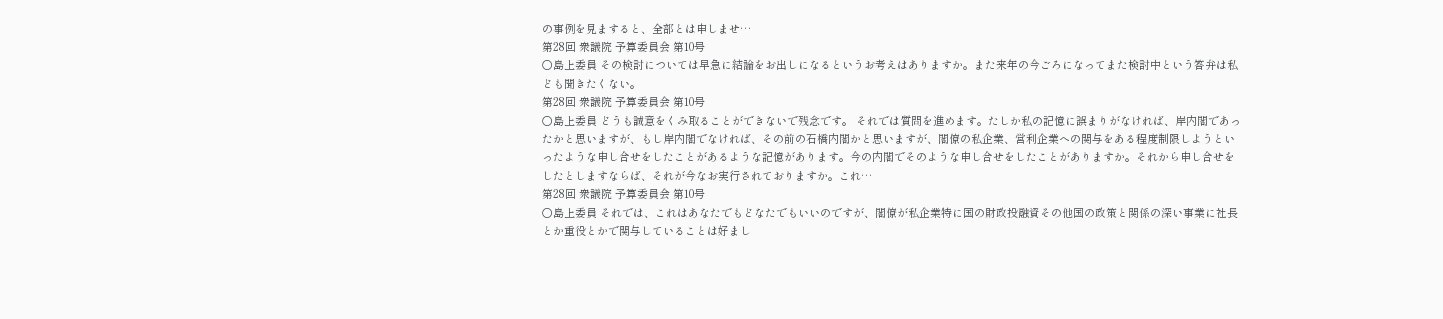の事例を見ますると、全部とは申しませ…
第28回 衆議院 予算委員会 第10号
○島上委員 その検討については早急に結論をお出しになるというお考えはありますか。また来年の今ごろになってまた検討中という答弁は私ども聞きたくない。
第28回 衆議院 予算委員会 第10号
○島上委員 どうも誠意をくみ取ることができないで残念です。 それでは質問を進めます。たしか私の記憶に誤まりがなければ、岸内閣であったかと思いますが、もし岸内閣でなければ、その前の石橋内閣かと思いますが、閣僚の私企業、営利企業への関与をある程度制限しようといったような申し合せをしたことがあるような記憶があります。今の内閣でそのような申し合せをしたことがありますか。それから申し合せをしたとしますならば、それが今なお実行されておりますか。これ…
第28回 衆議院 予算委員会 第10号
○島上委員 それでは、これはあなたでもどなたでもいいのですが、閣僚が私企業特に国の財政投融資その他国の政策と関係の深い事業に社長とか重役とかで関与していることは好まし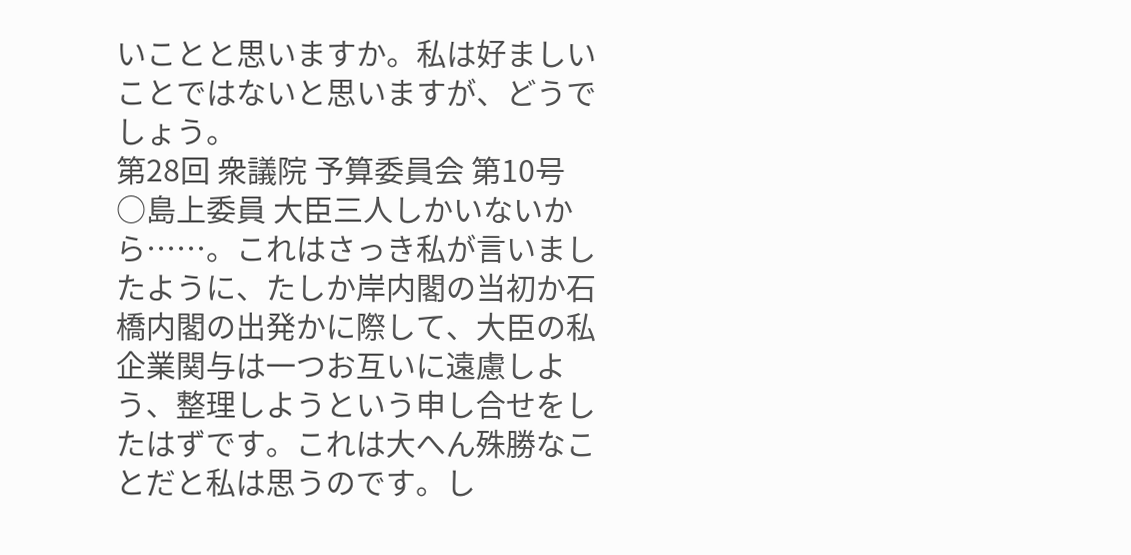いことと思いますか。私は好ましいことではないと思いますが、どうでしょう。
第28回 衆議院 予算委員会 第10号
○島上委員 大臣三人しかいないから……。これはさっき私が言いましたように、たしか岸内閣の当初か石橋内閣の出発かに際して、大臣の私企業関与は一つお互いに遠慮しよう、整理しようという申し合せをしたはずです。これは大へん殊勝なことだと私は思うのです。し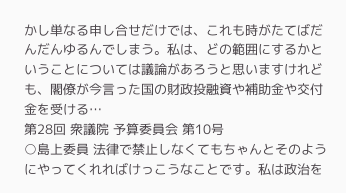かし単なる申し合せだけでは、これも時がたてばだんだんゆるんでしまう。私は、どの範囲にするかということについては議論があろうと思いますけれども、閣僚が今言った国の財政投融資や補助金や交付金を受ける…
第28回 衆議院 予算委員会 第10号
○島上委員 法律で禁止しなくてもちゃんとそのようにやってくれればけっこうなことです。私は政治を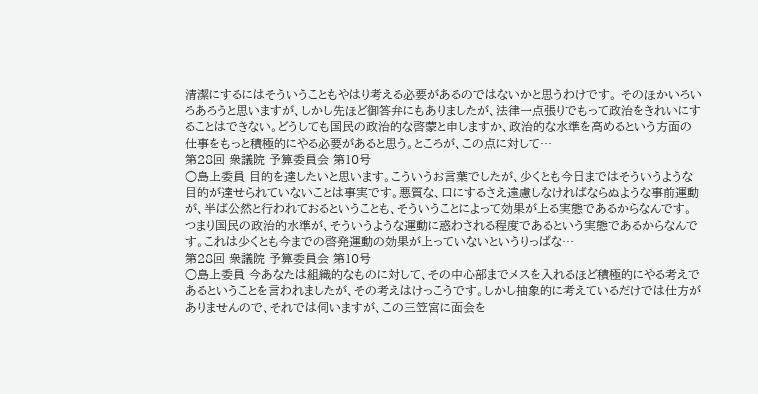清潔にするにはそういうこともやはり考える必要があるのではないかと思うわけです。 そのほかいろいろあろうと思いますが、しかし先ほど御答弁にもありましたが、法律一点張りでもって政治をきれいにすることはできない。どうしても国民の政治的な啓蒙と申しますか、政治的な水準を高めるという方面の仕事をもっと積極的にやる必要があると思う。ところが、この点に対して…
第28回 衆議院 予算委員会 第10号
○島上委員 目的を達したいと思います。こういうお言葉でしたが、少くとも今日まではそういうような目的が達せられていないことは事実です。悪質な、口にするさえ遠慮しなければならぬような事前運動が、半ば公然と行われておるということも、そういうことによって効果が上る実態であるからなんです。つまり国民の政治的水準が、そういうような運動に惑わされる程度であるという実態であるからなんです。これは少くとも今までの啓発運動の効果が上っていないというりっぱな…
第28回 衆議院 予算委員会 第10号
○島上委員 今あなたは組織的なものに対して、その中心部までメスを入れるほど積極的にやる考えであるということを言われましたが、その考えはけっこうです。しかし抽象的に考えているだけでは仕方がありませんので、それでは伺いますが、この三笠宮に面会を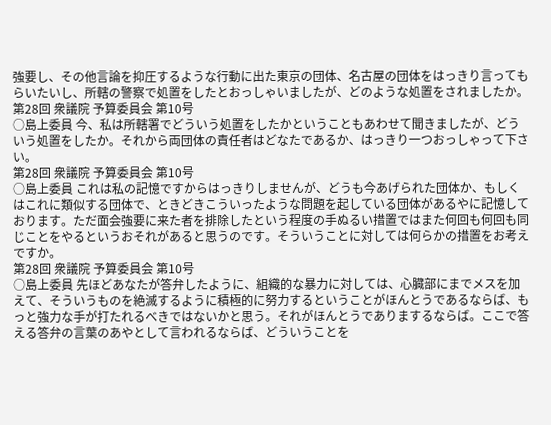強要し、その他言論を抑圧するような行動に出た東京の団体、名古屋の団体をはっきり言ってもらいたいし、所轄の警察で処置をしたとおっしゃいましたが、どのような処置をされましたか。
第28回 衆議院 予算委員会 第10号
○島上委員 今、私は所轄署でどういう処置をしたかということもあわせて聞きましたが、どういう処置をしたか。それから両団体の責任者はどなたであるか、はっきり一つおっしゃって下さい。
第28回 衆議院 予算委員会 第10号
○島上委員 これは私の記憶ですからはっきりしませんが、どうも今あげられた団体か、もしくはこれに類似する団体で、ときどきこういったような問題を起している団体があるやに記憶しております。ただ面会強要に来た者を排除したという程度の手ぬるい措置ではまた何回も何回も同じことをやるというおそれがあると思うのです。そういうことに対しては何らかの措置をお考えですか。
第28回 衆議院 予算委員会 第10号
○島上委員 先ほどあなたが答弁したように、組織的な暴力に対しては、心臓部にまでメスを加えて、そういうものを絶滅するように積極的に努力するということがほんとうであるならば、もっと強力な手が打たれるべきではないかと思う。それがほんとうでありまするならば。ここで答える答弁の言葉のあやとして言われるならば、どういうことを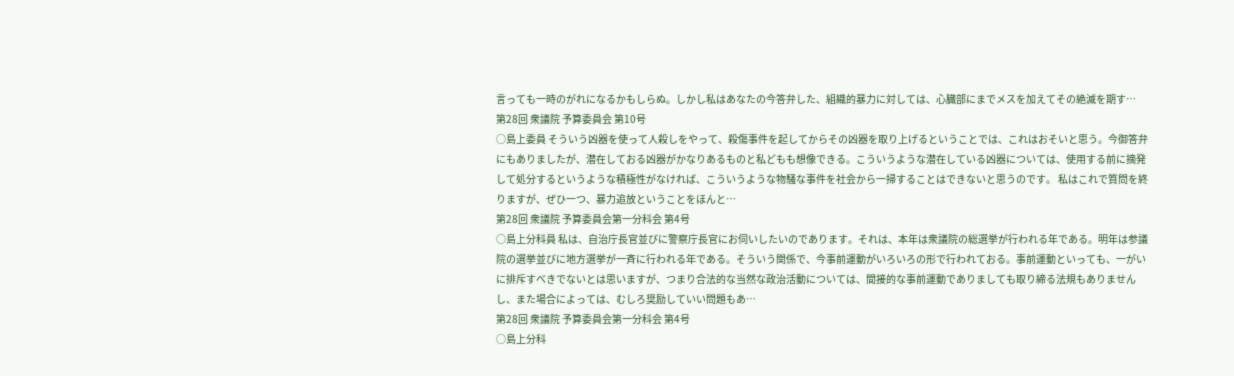言っても一時のがれになるかもしらぬ。しかし私はあなたの今答弁した、組織的暴力に対しては、心臓部にまでメスを加えてその絶滅を期す…
第28回 衆議院 予算委員会 第10号
○島上委員 そういう凶器を使って人殺しをやって、殺傷事件を起してからその凶器を取り上げるということでは、これはおそいと思う。今御答弁にもありましたが、潜在しておる凶器がかなりあるものと私どもも想像できる。こういうような潜在している凶器については、使用する前に摘発して処分するというような積極性がなければ、こういうような物騒な事件を社会から一掃することはできないと思うのです。 私はこれで質問を終りますが、ぜひ一つ、暴力追放ということをほんと…
第28回 衆議院 予算委員会第一分科会 第4号
○島上分科員 私は、自治庁長官並びに警察庁長官にお伺いしたいのであります。それは、本年は衆議院の総選挙が行われる年である。明年は参議院の選挙並びに地方選挙が一斉に行われる年である。そういう関係で、今事前運動がいろいろの形で行われておる。事前運動といっても、一がいに排斥すべきでないとは思いますが、つまり合法的な当然な政治活動については、間接的な事前運動でありましても取り締る法規もありませんし、また場合によっては、むしろ奨励していい問題もあ…
第28回 衆議院 予算委員会第一分科会 第4号
○島上分科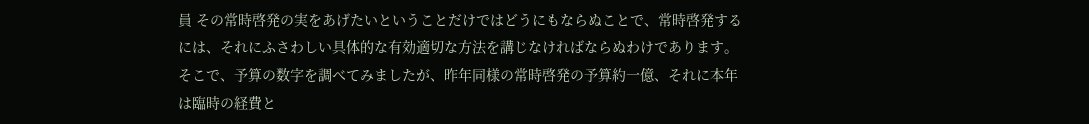員 その常時啓発の実をあげたいということだけではどうにもならぬことで、常時啓発するには、それにふさわしい具体的な有効適切な方法を講じなければならぬわけであります。そこで、予算の数字を調べてみましたが、昨年同様の常時啓発の予算約一億、それに本年は臨時の経費と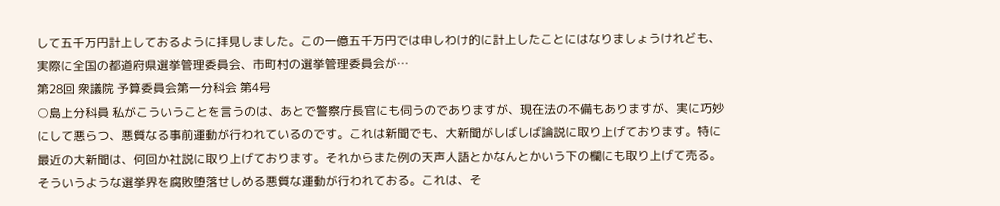して五千万円計上しておるように拝見しました。この一億五千万円では申しわけ的に計上したことにはなりましょうけれども、実際に全国の都道府県選挙管理委員会、市町村の選挙管理委員会が…
第28回 衆議院 予算委員会第一分科会 第4号
○島上分科員 私がこういうことを言うのは、あとで警察庁長官にも伺うのでありますが、現在法の不備もありますが、実に巧妙にして悪らつ、悪質なる事前運動が行われているのです。これは新聞でも、大新聞がしばしば論説に取り上げております。特に最近の大新聞は、何回か社説に取り上げております。それからまた例の天声人語とかなんとかいう下の欄にも取り上げて売る。そういうような選挙界を腐敗堕落せしめる悪質な運動が行われておる。これは、そ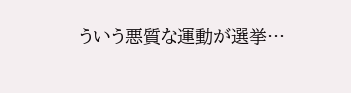ういう悪質な運動が選挙…